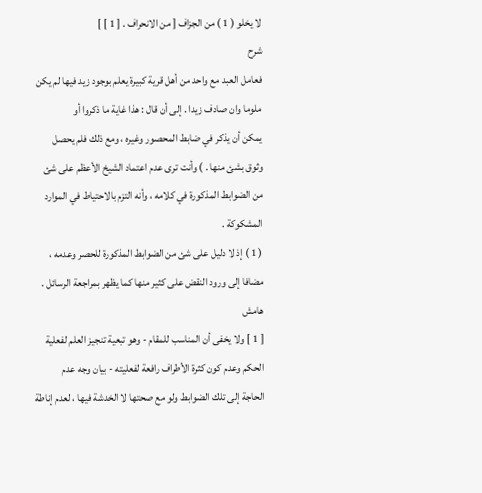لا يخلو ( 1 ) من الجزاف [ من الانحراف . [ 1 ] ]
شرح
فعامل العبد مع واحد من أهل قرية كبيرة يعلم بوجود زيد فيها لم يكن
ملوما وان صادف زيدا . إلى أن قال : هذا غاية ما ذكروا أو
يمكن أن يذكر في ضابط المحصور وغيره ، ومع ذلك فلم يحصل
وثوق بشئ منها . ) وأنت ترى عدم اعتماد الشيخ الأعظم على شئ
من الضوابط المذكورة في كلامه ، وأنه التزم بالاحتياط في الموارد
المشكوكة .
( 1 ) إذ لا دليل على شئ من الضوابط المذكورة للحصر وعدمه ،
مضافا إلى ورود النقض على كثير منها كما يظهر بمراجعة الرسائل .
هامش
[ 1 ] ولا يخفى أن المناسب للمقام - وهو تبعية تنجيز العلم لفعلية
الحكم وعدم كون كثرة الأطراف رافعة لفعليته - بيان وجه عدم
الحاجة إلى تلك الضوابط ولو مع صحتها لا الخدشة فيها ، لعدم إناطة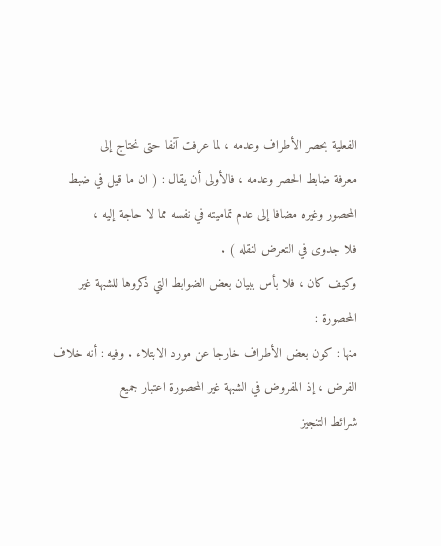الفعلية بحصر الأطراف وعدمه ، لما عرفت آنفا حتى نحتاج إلى
معرفة ضابط الحصر وعدمه ، فالأولى أن يقال : ( ان ما قيل في ضبط
المحصور وغيره مضافا إلى عدم تماميته في نفسه مما لا حاجة إليه ،
فلا جدوى في التعرض لنقله ) .
وكيف كان ، فلا بأس ببيان بعض الضوابط التي ذكروها للشبهة غير
المحصورة :
منها : كون بعض الأطراف خارجا عن مورد الابتلاء . وفيه : أنه خلاف
الفرض ، إذ المفروض في الشبهة غير المحصورة اعتبار جميع
شرائط التنجيز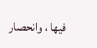فيها ، وانحصار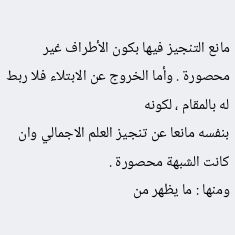مانع التنجيز فيها بكون الأطراف غير
محصورة . وأما الخروج عن الابتلاء فلا ربط له بالمقام ، لكونه
بنفسه مانعا عن تنجيز العلم الاجمالي وان كانت الشبهة محصورة .
ومنها : ما يظهر من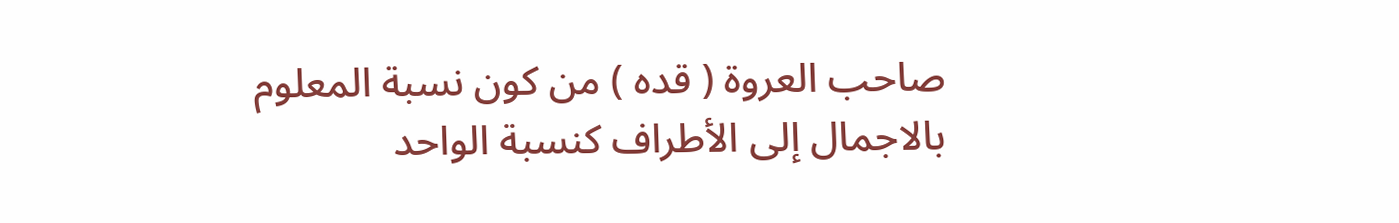صاحب العروة ( قده ) من كون نسبة المعلوم
بالاجمال إلى الأطراف كنسبة الواحد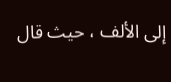إلى الألف ، حيث قال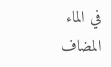في الماء
المضاف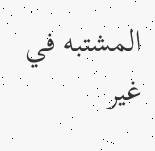المشتبه في غير